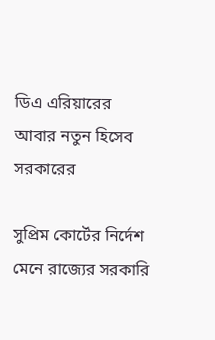ডিএ এরিয়ারের আবার নতুন হিসেব সরকারের

সুপ্রিম কোর্টের নির্দেশ মেনে রাজ্যের সরকারি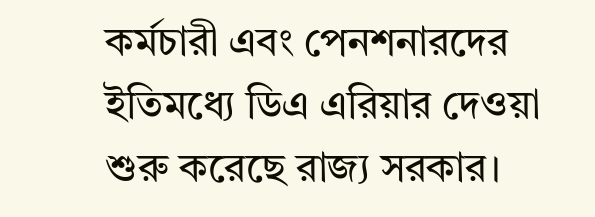কর্মচারী এবং পেনশনারদের ইতিমধ্যে ডিএ এরিয়ার দেওয়া শুরু করেছে রাজ্য সরকার।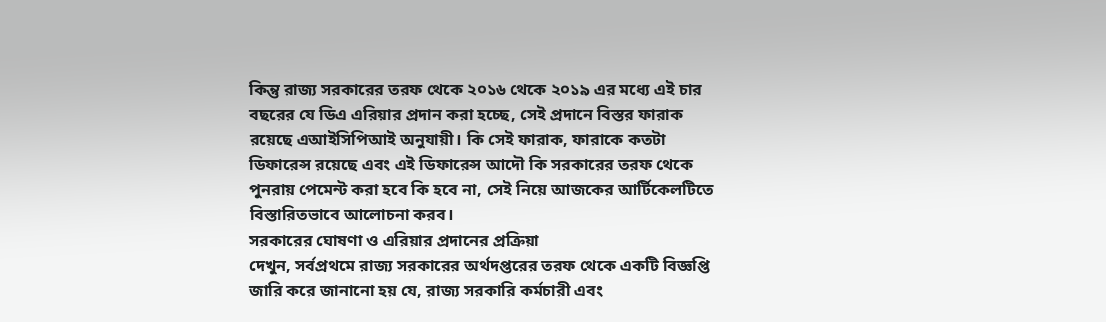কিন্তু রাজ্য সরকারের তরফ থেকে ২০১৬ থেকে ২০১৯ এর মধ্যে এই চার বছরের যে ডিএ এরিয়ার প্রদান করা হচ্ছে, সেই প্রদানে বিস্তর ফারাক রয়েছে এআইসিপিআই অনুযায়ী। কি সেই ফারাক, ফারাকে কতটা ডিফারেন্স রয়েছে এবং এই ডিফারেন্স আদৌ কি সরকারের তরফ থেকে পুনরায় পেমেন্ট করা হবে কি হবে না, সেই নিয়ে আজকের আর্টিকেলটিতে বিস্তারিতভাবে আলোচনা করব।
সরকারের ঘোষণা ও এরিয়ার প্রদানের প্রক্রিয়া
দেখুন, সর্বপ্রথমে রাজ্য সরকারের অর্থদপ্তরের তরফ থেকে একটি বিজ্ঞপ্তি জারি করে জানানো হয় যে, রাজ্য সরকারি কর্মচারী এবং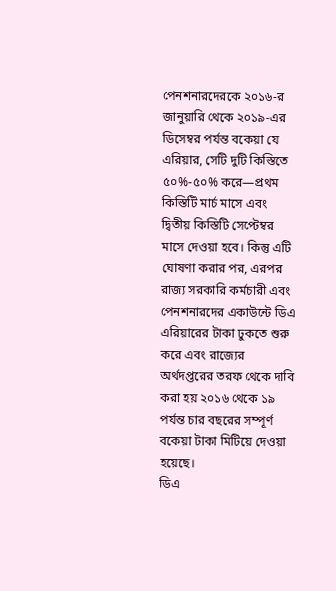পেনশনারদেরকে ২০১৬-র জানুয়ারি থেকে ২০১৯-এর ডিসেম্বর পর্যন্ত বকেয়া যে এরিয়ার, সেটি দুটি কিস্তিতে ৫০%-৫০% করে—প্রথম কিস্তিটি মার্চ মাসে এবং দ্বিতীয় কিস্তিটি সেপ্টেম্বর মাসে দেওয়া হবে। কিন্তু এটি ঘোষণা করার পর, এরপর রাজ্য সরকারি কর্মচারী এবং পেনশনারদের একাউন্টে ডিএ এরিয়ারের টাকা ঢুকতে শুরু করে এবং রাজ্যের অর্থদপ্তরের তরফ থেকে দাবি করা হয় ২০১৬ থেকে ১৯ পর্যন্ত চার বছরের সম্পূর্ণ বকেয়া টাকা মিটিয়ে দেওয়া হয়েছে।
ডিএ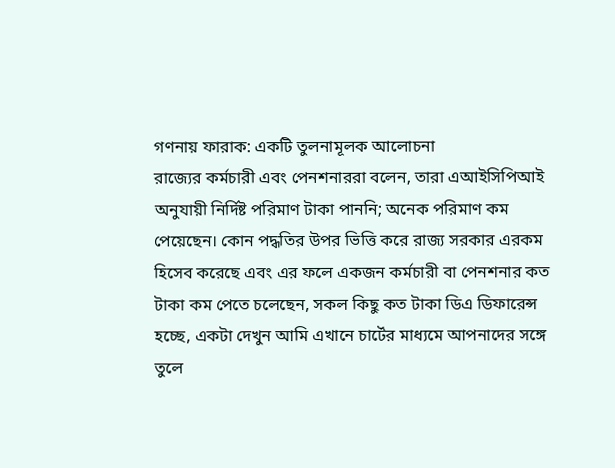গণনায় ফারাক: একটি তুলনামূলক আলোচনা
রাজ্যের কর্মচারী এবং পেনশনাররা বলেন, তারা এআইসিপিআই অনুযায়ী নির্দিষ্ট পরিমাণ টাকা পাননি; অনেক পরিমাণ কম পেয়েছেন। কোন পদ্ধতির উপর ভিত্তি করে রাজ্য সরকার এরকম হিসেব করেছে এবং এর ফলে একজন কর্মচারী বা পেনশনার কত টাকা কম পেতে চলেছেন, সকল কিছু কত টাকা ডিএ ডিফারেন্স হচ্ছে, একটা দেখুন আমি এখানে চার্টের মাধ্যমে আপনাদের সঙ্গে তুলে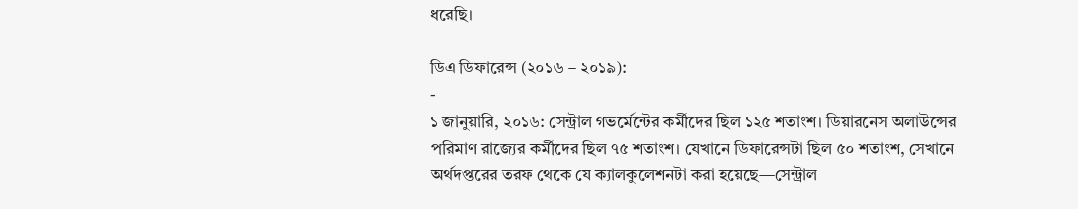ধরেছি।

ডিএ ডিফারেন্স (২০১৬ – ২০১৯):
-
১ জানুয়ারি, ২০১৬: সেন্ট্রাল গভর্মেন্টের কর্মীদের ছিল ১২৫ শতাংশ। ডিয়ারনেস অলাউন্সের পরিমাণ রাজ্যের কর্মীদের ছিল ৭৫ শতাংশ। যেখানে ডিফারেন্সটা ছিল ৫০ শতাংশ, সেখানে অর্থদপ্তরের তরফ থেকে যে ক্যালকুলেশনটা করা হয়েছে—সেন্ট্রাল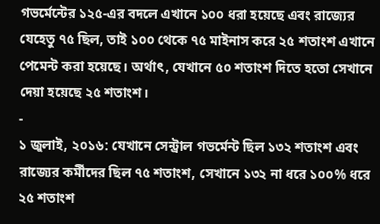গভর্মেন্টের ১২৫-এর বদলে এখানে ১০০ ধরা হয়েছে এবং রাজ্যের যেহেতু ৭৫ ছিল, তাই ১০০ থেকে ৭৫ মাইনাস করে ২৫ শতাংশ এখানে পেমেন্ট করা হয়েছে। অর্থাৎ, যেখানে ৫০ শতাংশ দিতে হতো সেখানে দেয়া হয়েছে ২৫ শতাংশ।
-
১ জুলাই, ২০১৬: যেখানে সেন্ট্রাল গভর্মেন্ট ছিল ১৩২ শতাংশ এবং রাজ্যের কর্মীদের ছিল ৭৫ শতাংশ, সেখানে ১৩২ না ধরে ১০০% ধরে ২৫ শতাংশ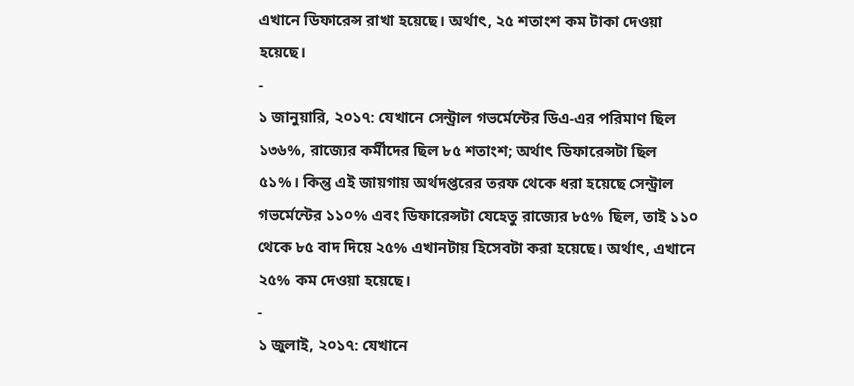এখানে ডিফারেন্স রাখা হয়েছে। অর্থাৎ, ২৫ শতাংশ কম টাকা দেওয়া হয়েছে।
-
১ জানুয়ারি, ২০১৭: যেখানে সেন্ট্রাল গভর্মেন্টের ডিএ-এর পরিমাণ ছিল ১৩৬%, রাজ্যের কর্মীদের ছিল ৮৫ শতাংশ; অর্থাৎ ডিফারেন্সটা ছিল ৫১%। কিন্তু এই জায়গায় অর্থদপ্তরের তরফ থেকে ধরা হয়েছে সেন্ট্রাল গভর্মেন্টের ১১০% এবং ডিফারেন্সটা যেহেতু রাজ্যের ৮৫% ছিল, তাই ১১০ থেকে ৮৫ বাদ দিয়ে ২৫% এখানটায় হিসেবটা করা হয়েছে। অর্থাৎ, এখানে ২৫% কম দেওয়া হয়েছে।
-
১ জুলাই, ২০১৭: যেখানে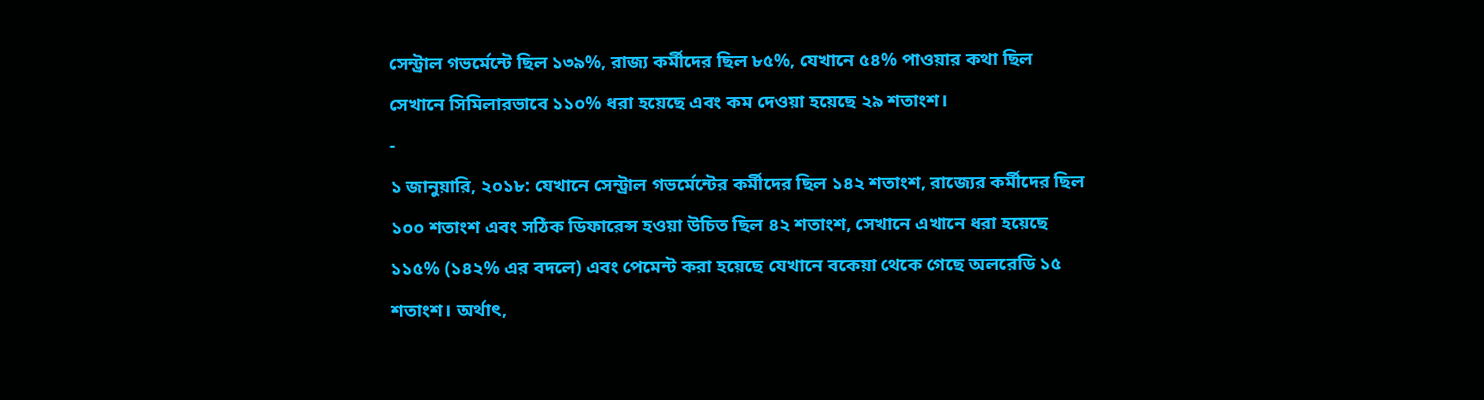সেন্ট্রাল গভর্মেন্টে ছিল ১৩৯%, রাজ্য কর্মীদের ছিল ৮৫%, যেখানে ৫৪% পাওয়ার কথা ছিল সেখানে সিমিলারভাবে ১১০% ধরা হয়েছে এবং কম দেওয়া হয়েছে ২৯ শতাংশ।
-
১ জানুয়ারি, ২০১৮: যেখানে সেন্ট্রাল গভর্মেন্টের কর্মীদের ছিল ১৪২ শতাংশ, রাজ্যের কর্মীদের ছিল ১০০ শতাংশ এবং সঠিক ডিফারেন্স হওয়া উচিত ছিল ৪২ শতাংশ, সেখানে এখানে ধরা হয়েছে ১১৫% (১৪২% এর বদলে) এবং পেমেন্ট করা হয়েছে যেখানে বকেয়া থেকে গেছে অলরেডি ১৫ শতাংশ। অর্থাৎ,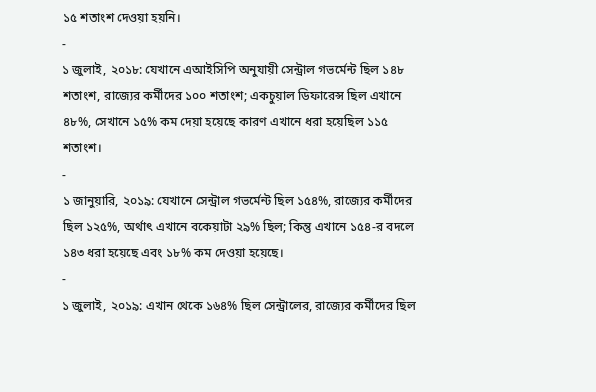১৫ শতাংশ দেওয়া হয়নি।
-
১ জুলাই, ২০১৮: যেখানে এআইসিপি অনুযায়ী সেন্ট্রাল গভর্মেন্ট ছিল ১৪৮ শতাংশ, রাজ্যের কর্মীদের ১০০ শতাংশ; একচুয়াল ডিফারেন্স ছিল এখানে ৪৮%, সেখানে ১৫% কম দেয়া হয়েছে কারণ এখানে ধরা হয়েছিল ১১৫ শতাংশ।
-
১ জানুয়ারি, ২০১৯: যেখানে সেন্ট্রাল গভর্মেন্ট ছিল ১৫৪%, রাজ্যের কর্মীদের ছিল ১২৫%, অর্থাৎ এখানে বকেয়াটা ২৯% ছিল; কিন্তু এখানে ১৫৪-র বদলে ১৪৩ ধরা হয়েছে এবং ১৮% কম দেওয়া হয়েছে।
-
১ জুলাই, ২০১৯: এখান থেকে ১৬৪% ছিল সেন্ট্রালের, রাজ্যের কর্মীদের ছিল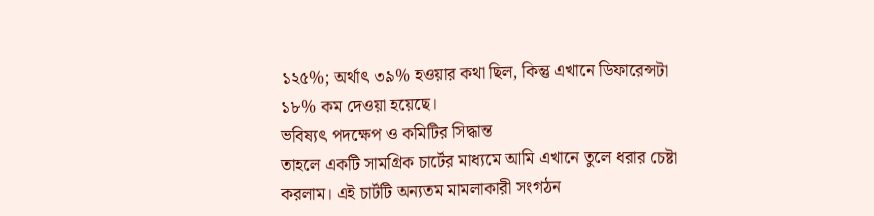১২৫%; অর্থাৎ ৩৯% হওয়ার কথা ছিল, কিন্তু এখানে ডিফারেন্সটা ১৮% কম দেওয়া হয়েছে।
ভবিষ্যৎ পদক্ষেপ ও কমিটির সিদ্ধান্ত
তাহলে একটি সামগ্রিক চার্টের মাধ্যমে আমি এখানে তুলে ধরার চেষ্টা করলাম। এই চার্টটি অন্যতম মামলাকারী সংগঠন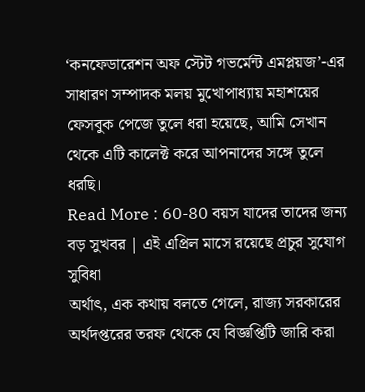‘কনফেডারেশন অফ স্টেট গভর্মেন্ট এমপ্লয়জ’-এর সাধারণ সম্পাদক মলয় মুখোপাধ্যায় মহাশয়ের ফেসবুক পেজে তুলে ধরা হয়েছে, আমি সেখান থেকে এটি কালেক্ট করে আপনাদের সঙ্গে তুলে ধরছি।
Read More : 60-80 বয়স যাদের তাদের জন্য বড় সুখবর | এই এপ্রিল মাসে রয়েছে প্রচুর সুযোগ সুবিধা
অর্থাৎ, এক কথায় বলতে গেলে, রাজ্য সরকারের অর্থদপ্তরের তরফ থেকে যে বিজ্ঞপ্তিটি জারি করা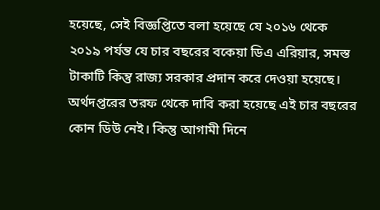হয়েছে, সেই বিজ্ঞপ্তিতে বলা হয়েছে যে ২০১৬ থেকে ২০১৯ পর্যন্ত যে চার বছরের বকেয়া ডিএ এরিয়ার, সমস্ত টাকাটি কিন্তু রাজ্য সরকার প্রদান করে দেওয়া হয়েছে। অর্থদপ্তরের তরফ থেকে দাবি করা হয়েছে এই চার বছরের কোন ডিউ নেই। কিন্তু আগামী দিনে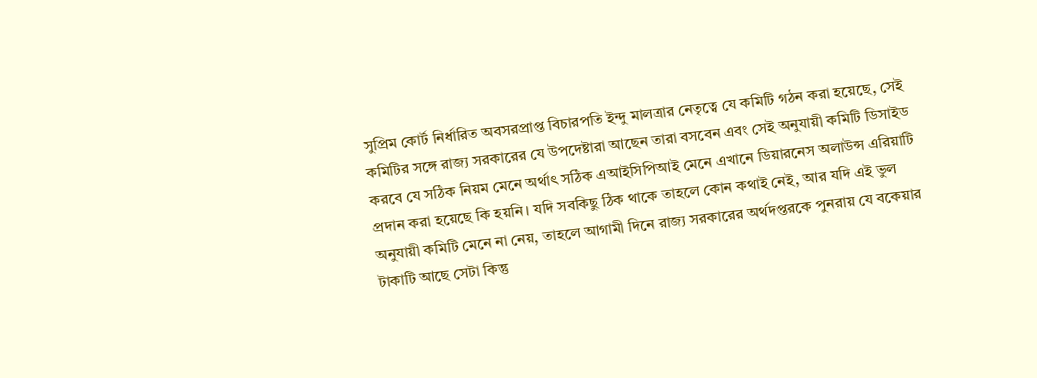সুপ্রিম কোর্ট নির্ধারিত অবসরপ্রাপ্ত বিচারপতি ইন্দু মালত্রার নেতৃত্বে যে কমিটি গঠন করা হয়েছে, সেই কমিটির সঙ্গে রাজ্য সরকারের যে উপদেষ্টারা আছেন তারা বসবেন এবং সেই অনুযায়ী কমিটি ডিসাইড করবে যে সঠিক নিয়ম মেনে অর্থাৎ সঠিক এআইসিপিআই মেনে এখানে ডিয়ারনেস অলাউন্স এরিয়াটি প্রদান করা হয়েছে কি হয়নি। যদি সবকিছু ঠিক থাকে তাহলে কোন কথাই নেই, আর যদি এই ভুল অনুযায়ী কমিটি মেনে না নেয়, তাহলে আগামী দিনে রাজ্য সরকারের অর্থদপ্তরকে পুনরায় যে বকেয়ার টাকাটি আছে সেটা কিন্তু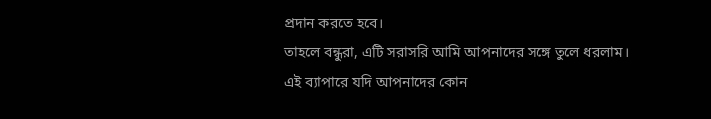প্রদান করতে হবে।
তাহলে বন্ধুরা, এটি সরাসরি আমি আপনাদের সঙ্গে তুলে ধরলাম। এই ব্যাপারে যদি আপনাদের কোন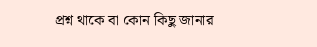প্রশ্ন থাকে বা কোন কিছু জানার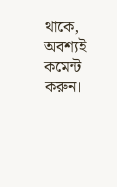থাকে, অবশ্যই কমেন্ট করুন।